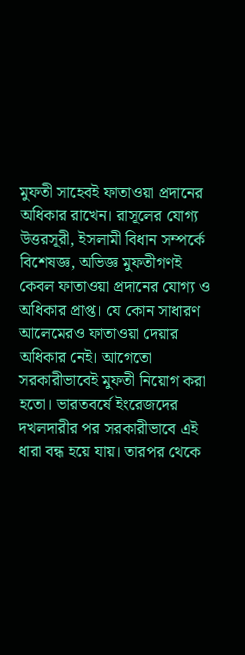মুফতী সাহেবই ফাতাওয়া প্রদানের অধিকার রাখেন। রাসূলের যোগ্য উত্তরসূরী, ইসলামী বিধান সম্পর্কে বিশেষজ্ঞ, অভিজ্ঞ মুফতীগণই কেবল ফাতাওয়া প্রদানের যোগ্য ও অধিকার প্রাপ্ত। যে কোন সাধারণ আলেমেরও ফাতাওয়া দেয়ার অধিকার নেই। আগেতো সরকারীভাবেই মুফতী নিয়োগ করা হতো। ভারতবর্ষে ইংরেজদের দখলদারীর পর সরকারীভাবে এই ধারা বন্ধ হয়ে যায়। তারপর থেকে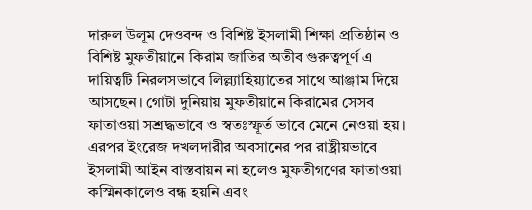দারুল উলূম দেওবন্দ ও বিশিষ্ট ইসলামী শিক্ষা প্রতিষ্ঠান ও বিশিষ্ট মুফতীয়ানে কিরাম জাতির অতীব গুরুত্বপূর্ণ এ দায়িত্বটি নিরলসভাবে লিল্ল্যাহিয়্যাতের সাথে আঞ্জাম দিয়ে আসছেন। গোটা দুনিয়ায় মুফতীয়ানে কিরামের সেসব ফাতাওয়া সশ্রদ্ধভাবে ও স্বতঃস্ফূর্ত ভাবে মেনে নেওয়া হয়।
এরপর ইংরেজ দখলদারীর অবসানের পর রাষ্ট্রীয়ভাবে ইসলামী আইন বাস্তবায়ন না হলেও মুফতীগণের ফাতাওয়া কস্মিনকালেও বন্ধ হয়নি এবং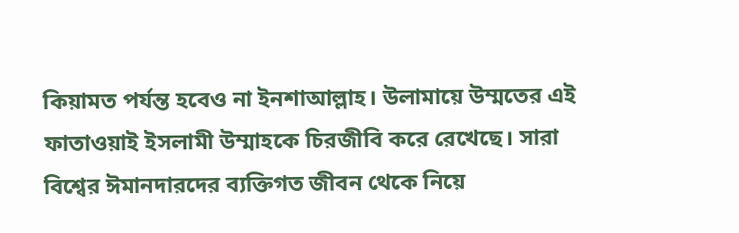কিয়ামত পর্যন্ত হবেও না ইনশাআল্লাহ। উলামায়ে উম্মতের এই ফাতাওয়াই ইসলামী উম্মাহকে চিরজীবি করে রেখেছে। সারা বিশ্বের ঈমানদারদের ব্যক্তিগত জীবন থেকে নিয়ে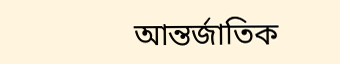আন্তর্জাতিক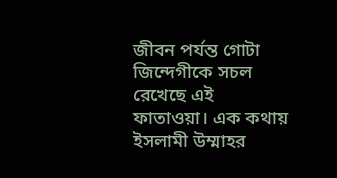জীবন পর্যন্ত গোটা জিন্দেগীকে সচল রেখেছে এই ফাতাওয়া। এক কথায় ইসলামী উম্মাহর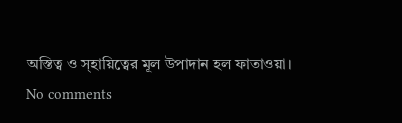অস্তিত্ব ও স্হায়িত্বের মূল উপাদান হল ফাতাওয়া।
No comments